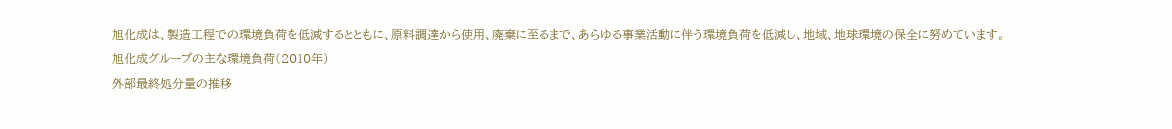旭化成は、製造工程での環境負荷を低減するとともに、原料調達から使用、廃棄に至るまで、あらゆる事業活動に伴う環境負荷を低減し、地域、地球環境の保全に努めています。
旭化成グループの主な環境負荷(2010年)
外部最終処分量の推移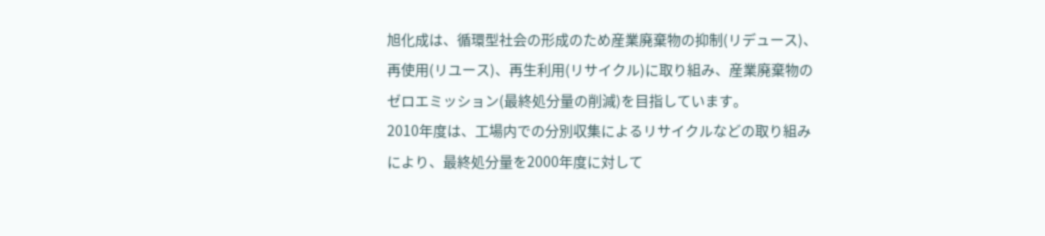旭化成は、循環型社会の形成のため産業廃棄物の抑制(リデュース)、再使用(リユース)、再生利用(リサイクル)に取り組み、産業廃棄物のゼロエミッション(最終処分量の削減)を目指しています。
2010年度は、工場内での分別収集によるリサイクルなどの取り組みにより、最終処分量を2000年度に対して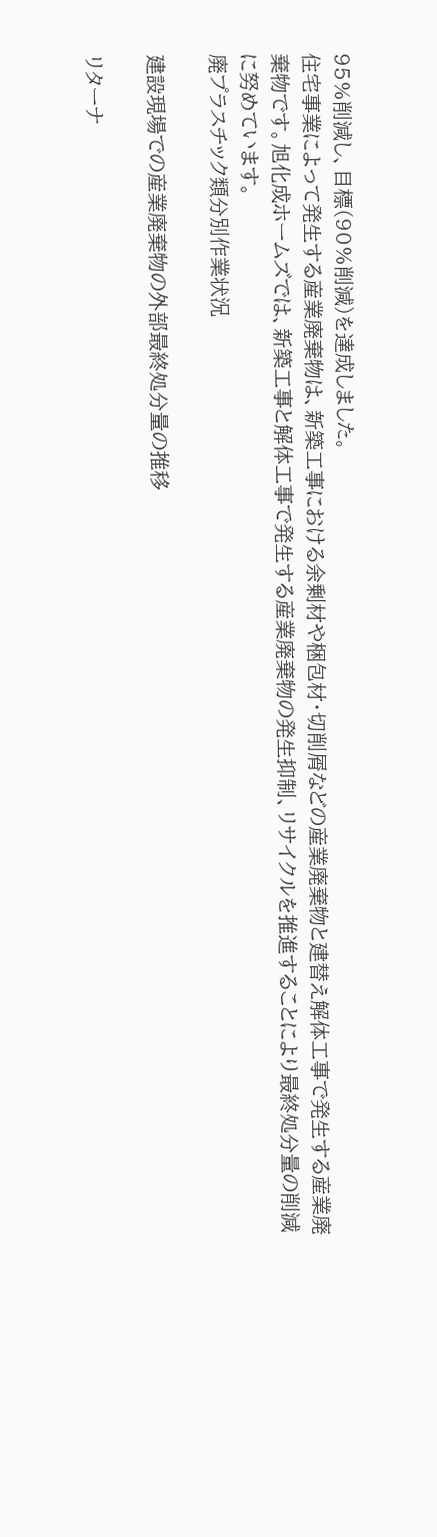95%削減し、目標(90%削減)を達成しました。
住宅事業によって発生する産業廃棄物は、新築工事における余剰材や梱包材・切削屑などの産業廃棄物と建替え解体工事で発生する産業廃棄物です。旭化成ホームズでは、新築工事と解体工事で発生する産業廃棄物の発生抑制、リサイクルを推進することにより最終処分量の削減に努めています。
廃プラスチック類分別作業状況

建設現場での産業廃棄物の外部最終処分量の推移

リターナ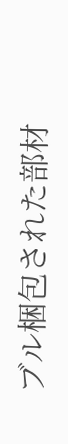ブル梱包された部材